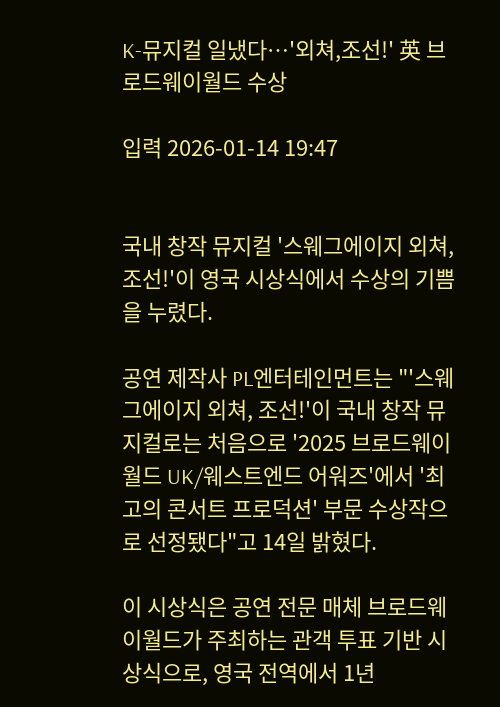K-뮤지컬 일냈다…'외쳐,조선!' 英 브로드웨이월드 수상

입력 2026-01-14 19:47


국내 창작 뮤지컬 '스웨그에이지 외쳐, 조선!'이 영국 시상식에서 수상의 기쁨을 누렸다.

공연 제작사 PL엔터테인먼트는 "'스웨그에이지 외쳐, 조선!'이 국내 창작 뮤지컬로는 처음으로 '2025 브로드웨이월드 UK/웨스트엔드 어워즈'에서 '최고의 콘서트 프로덕션' 부문 수상작으로 선정됐다"고 14일 밝혔다.

이 시상식은 공연 전문 매체 브로드웨이월드가 주최하는 관객 투표 기반 시상식으로, 영국 전역에서 1년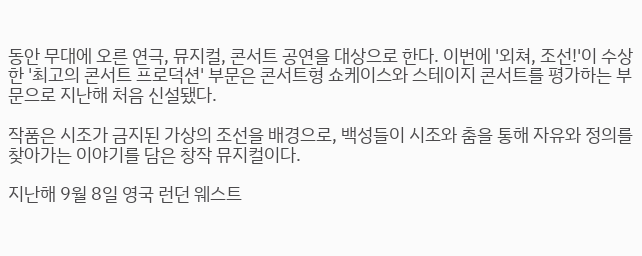동안 무대에 오른 연극, 뮤지컬, 콘서트 공연을 대상으로 한다. 이번에 '외쳐, 조선!'이 수상한 '최고의 콘서트 프로덕션' 부문은 콘서트형 쇼케이스와 스테이지 콘서트를 평가하는 부문으로 지난해 처음 신설됐다.

작품은 시조가 금지된 가상의 조선을 배경으로, 백성들이 시조와 춤을 통해 자유와 정의를 찾아가는 이야기를 담은 창작 뮤지컬이다.

지난해 9월 8일 영국 런던 웨스트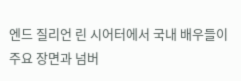엔드 질리언 린 시어터에서 국내 배우들이 주요 장면과 넘버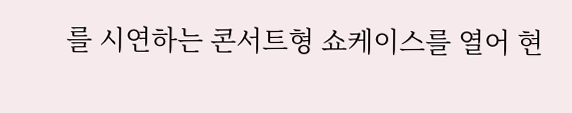를 시연하는 콘서트형 쇼케이스를 열어 현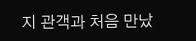지 관객과 처음 만났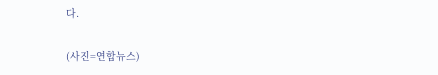다.

(사진=연합뉴스)